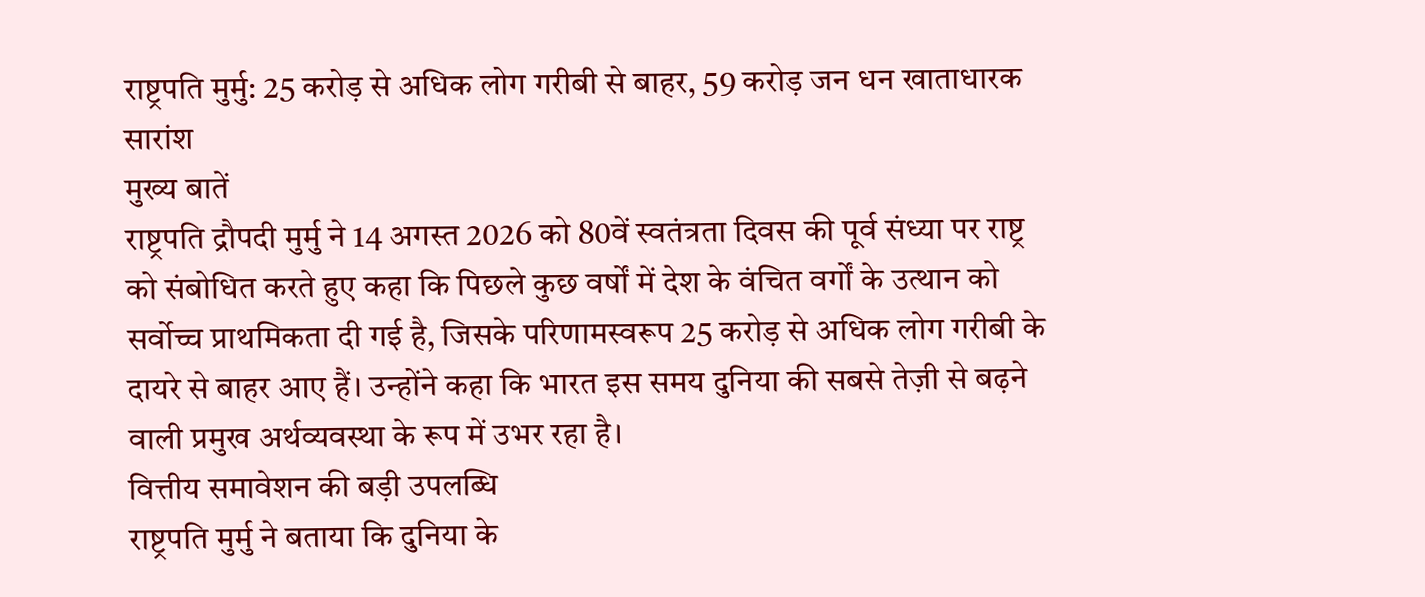राष्ट्रपति मुर्मु: 25 करोड़ से अधिक लोग गरीबी से बाहर, 59 करोड़ जन धन खाताधारक
सारांश
मुख्य बातें
राष्ट्रपति द्रौपदी मुर्मु ने 14 अगस्त 2026 को 80वें स्वतंत्रता दिवस की पूर्व संध्या पर राष्ट्र को संबोधित करते हुए कहा कि पिछले कुछ वर्षों में देश के वंचित वर्गों के उत्थान को सर्वोच्च प्राथमिकता दी गई है, जिसके परिणामस्वरूप 25 करोड़ से अधिक लोग गरीबी के दायरे से बाहर आए हैं। उन्होंने कहा कि भारत इस समय दुनिया की सबसे तेज़ी से बढ़ने वाली प्रमुख अर्थव्यवस्था के रूप में उभर रहा है।
वित्तीय समावेशन की बड़ी उपलब्धि
राष्ट्रपति मुर्मु ने बताया कि दुनिया के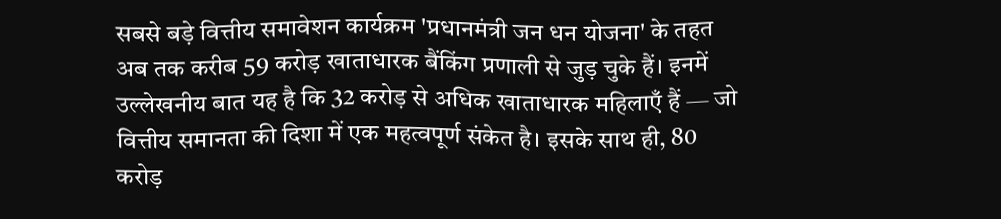सबसे बड़े वित्तीय समावेशन कार्यक्रम 'प्रधानमंत्री जन धन योजना' के तहत अब तक करीब 59 करोड़ खाताधारक बैंकिंग प्रणाली से जुड़ चुके हैं। इनमें उल्लेखनीय बात यह है कि 32 करोड़ से अधिक खाताधारक महिलाएँ हैं — जो वित्तीय समानता की दिशा में एक महत्वपूर्ण संकेत है। इसके साथ ही, 80 करोड़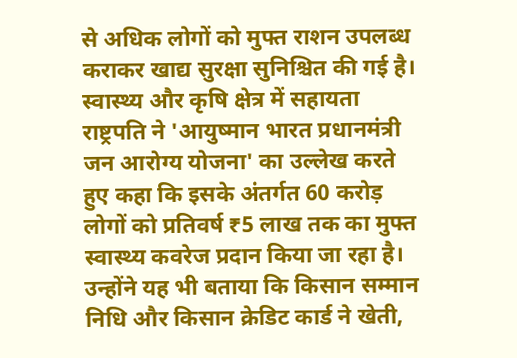से अधिक लोगों को मुफ्त राशन उपलब्ध कराकर खाद्य सुरक्षा सुनिश्चित की गई है।
स्वास्थ्य और कृषि क्षेत्र में सहायता
राष्ट्रपति ने 'आयुष्मान भारत प्रधानमंत्री जन आरोग्य योजना' का उल्लेख करते हुए कहा कि इसके अंतर्गत 60 करोड़ लोगों को प्रतिवर्ष ₹5 लाख तक का मुफ्त स्वास्थ्य कवरेज प्रदान किया जा रहा है। उन्होंने यह भी बताया कि किसान सम्मान निधि और किसान क्रेडिट कार्ड ने खेती,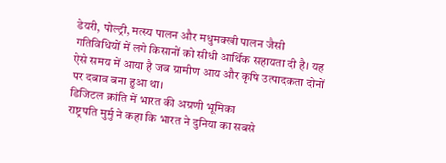डेयरी, पोल्ट्री, मत्स्य पालन और मधुमक्खी पालन जैसी गतिविधियों में लगे किसानों को सीधी आर्थिक सहायता दी है। यह ऐसे समय में आया है जब ग्रामीण आय और कृषि उत्पादकता दोनों पर दबाव बना हुआ था।
डिजिटल क्रांति में भारत की अग्रणी भूमिका
राष्ट्रपति मुर्मु ने कहा कि भारत ने दुनिया का सबसे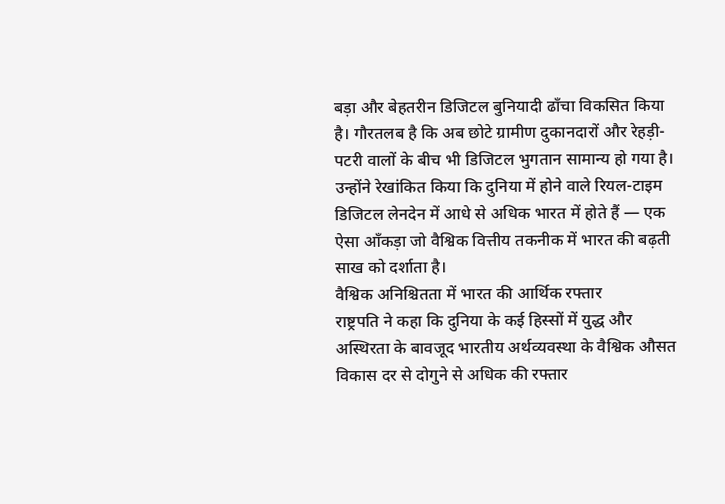बड़ा और बेहतरीन डिजिटल बुनियादी ढाँचा विकसित किया है। गौरतलब है कि अब छोटे ग्रामीण दुकानदारों और रेहड़ी-पटरी वालों के बीच भी डिजिटल भुगतान सामान्य हो गया है। उन्होंने रेखांकित किया कि दुनिया में होने वाले रियल-टाइम डिजिटल लेनदेन में आधे से अधिक भारत में होते हैं — एक ऐसा आँकड़ा जो वैश्विक वित्तीय तकनीक में भारत की बढ़ती साख को दर्शाता है।
वैश्विक अनिश्चितता में भारत की आर्थिक रफ्तार
राष्ट्रपति ने कहा कि दुनिया के कई हिस्सों में युद्ध और अस्थिरता के बावजूद भारतीय अर्थव्यवस्था के वैश्विक औसत विकास दर से दोगुने से अधिक की रफ्तार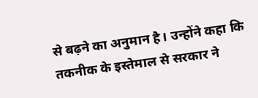से बढ़ने का अनुमान है। उन्होंने कहा कि तकनीक के इस्तेमाल से सरकार ने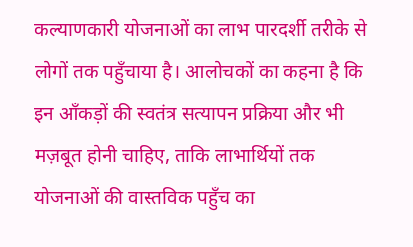कल्याणकारी योजनाओं का लाभ पारदर्शी तरीके से लोगों तक पहुँचाया है। आलोचकों का कहना है कि इन आँकड़ों की स्वतंत्र सत्यापन प्रक्रिया और भी मज़बूत होनी चाहिए, ताकि लाभार्थियों तक योजनाओं की वास्तविक पहुँच का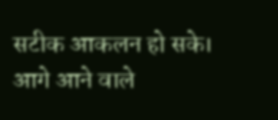सटीक आकलन हो सके। आगे आने वाले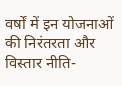वर्षों में इन योजनाओं की निरंतरता और विस्तार नीति-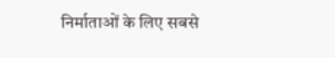निर्माताओं के लिए सबसे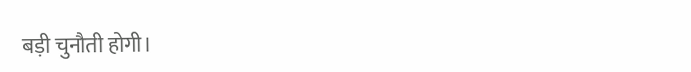बड़ी चुनौती होगी।